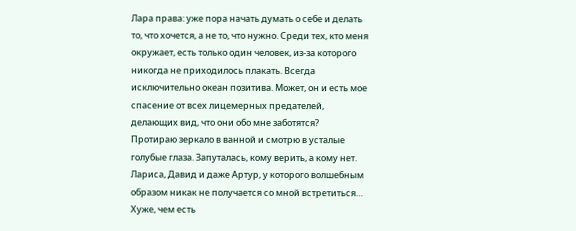Лара права: уже пора начать думать о себе и делать то, что хочется, а не то, что нужно. Среди тех, кто меня окружает, есть только один человек, из-за которого никогда не приходилось плакать. Всегда исключительно океан позитива. Может, он и есть мое спасение от всех лицемерных предателей, делающих вид, что они обо мне заботятся?
Протираю зеркало в ванной и смотрю в усталые голубые глаза. Запуталась, кому верить, а кому нет. Лариса, Давид и даже Артур, у которого волшебным образом никак не получается со мной встретиться…
Хуже, чем есть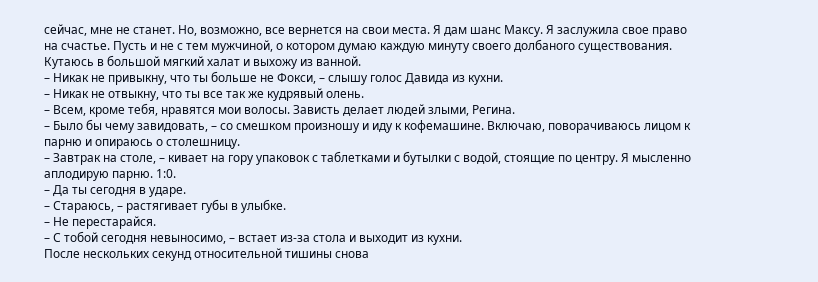сейчас, мне не станет. Но, возможно, все вернется на свои места. Я дам шанс Максу. Я заслужила свое право на счастье. Пусть и не с тем мужчиной, о котором думаю каждую минуту своего долбаного существования.
Кутаюсь в большой мягкий халат и выхожу из ванной.
– Никак не привыкну, что ты больше не Фокси, – слышу голос Давида из кухни.
– Никак не отвыкну, что ты все так же кудрявый олень.
– Всем, кроме тебя, нравятся мои волосы. Зависть делает людей злыми, Регина.
– Было бы чему завидовать, – со смешком произношу и иду к кофемашине. Включаю, поворачиваюсь лицом к парню и опираюсь о столешницу.
– Завтрак на столе, – кивает на гору упаковок с таблетками и бутылки с водой, стоящие по центру. Я мысленно аплодирую парню. 1:0.
– Да ты сегодня в ударе.
– Стараюсь, – растягивает губы в улыбке.
– Не перестарайся.
– С тобой сегодня невыносимо, – встает из-за стола и выходит из кухни.
После нескольких секунд относительной тишины снова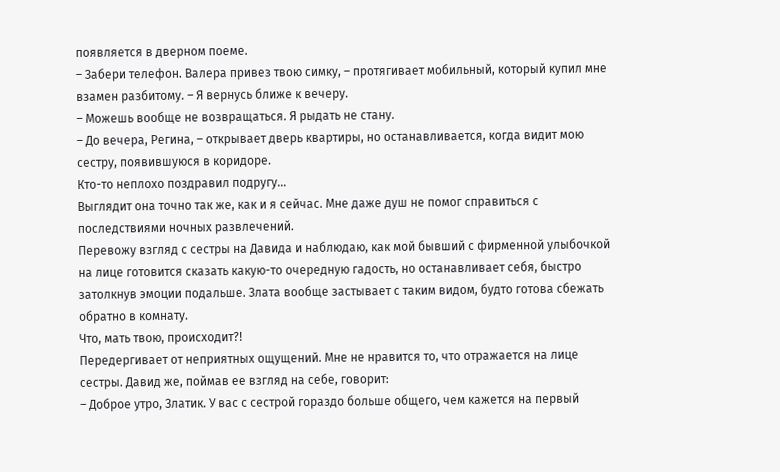появляется в дверном поеме.
– Забери телефон. Валера привез твою симку, – протягивает мобильный, который купил мне взамен разбитому. – Я вернусь ближе к вечеру.
– Можешь вообще не возвращаться. Я рыдать не стану.
– До вечера, Регина, – открывает дверь квартиры, но останавливается, когда видит мою сестру, появившуюся в коридоре.
Кто-то неплохо поздравил подругу…
Выглядит она точно так же, как и я сейчас. Мне даже душ не помог справиться с последствиями ночных развлечений.
Перевожу взгляд с сестры на Давида и наблюдаю, как мой бывший с фирменной улыбочкой на лице готовится сказать какую-то очередную гадость, но останавливает себя, быстро затолкнув эмоции подальше. Злата вообще застывает с таким видом, будто готова сбежать обратно в комнату.
Что, мать твою, происходит?!
Передергивает от неприятных ощущений. Мне не нравится то, что отражается на лице сестры. Давид же, поймав ее взгляд на себе, говорит:
– Доброе утро, Златик. У вас с сестрой гораздо больше общего, чем кажется на первый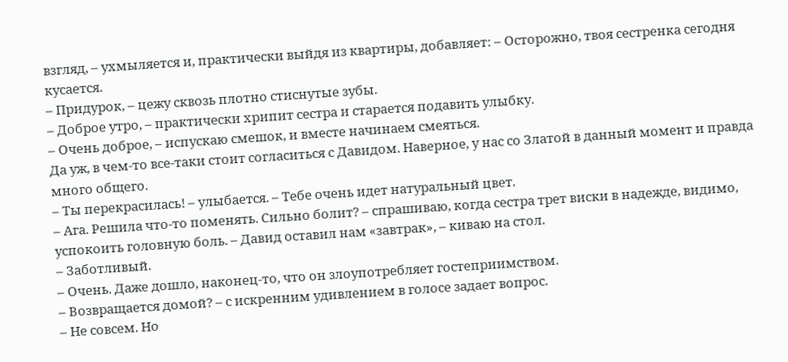взгляд, – ухмыляется и, практически выйдя из квартиры, добавляет: – Осторожно, твоя сестренка сегодня кусается.
– Придурок, – цежу сквозь плотно стиснутые зубы.
– Доброе утро, – практически хрипит сестра и старается подавить улыбку.
– Очень доброе, – испускаю смешок, и вместе начинаем смеяться.
Да уж, в чем-то все-таки стоит согласиться с Давидом. Наверное, у нас со Златой в данный момент и правда много общего.
– Ты перекрасилась! – улыбается. – Тебе очень идет натуральный цвет.
– Ага. Решила что-то поменять. Сильно болит? – спрашиваю, когда сестра трет виски в надежде, видимо, успокоить головную боль. – Давид оставил нам «завтрак», – киваю на стол.
– Заботливый.
– Очень. Даже дошло, наконец-то, что он злоупотребляет гостеприимством.
– Возвращается домой? – с искренним удивлением в голосе задает вопрос.
– Не совсем. Но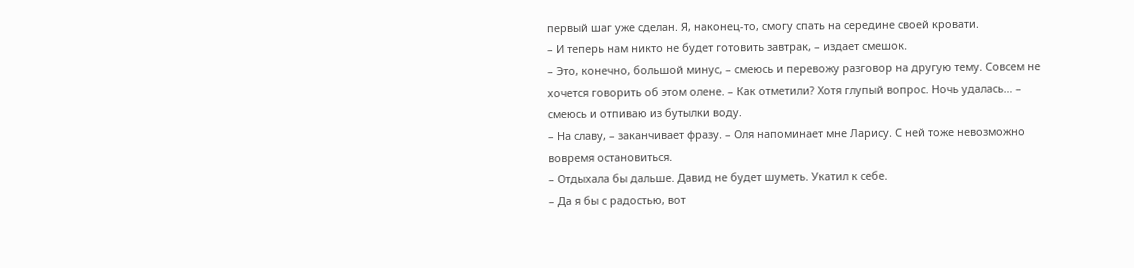первый шаг уже сделан. Я, наконец-то, смогу спать на середине своей кровати.
– И теперь нам никто не будет готовить завтрак, – издает смешок.
– Это, конечно, большой минус, – смеюсь и перевожу разговор на другую тему. Совсем не хочется говорить об этом олене. – Как отметили? Хотя глупый вопрос. Ночь удалась… – смеюсь и отпиваю из бутылки воду.
– На славу, – заканчивает фразу. – Оля напоминает мне Ларису. С ней тоже невозможно вовремя остановиться.
– Отдыхала бы дальше. Давид не будет шуметь. Укатил к себе.
– Да я бы с радостью, вот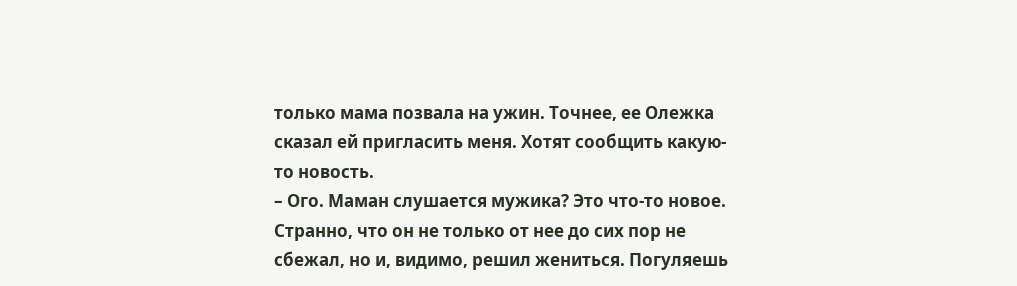только мама позвала на ужин. Точнее, ее Олежка сказал ей пригласить меня. Хотят сообщить какую-то новость.
– Ого. Маман слушается мужика? Это что-то новое. Странно, что он не только от нее до сих пор не сбежал, но и, видимо, решил жениться. Погуляешь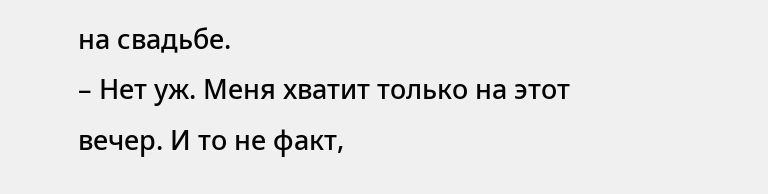на свадьбе.
– Нет уж. Меня хватит только на этот вечер. И то не факт,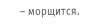– морщится.